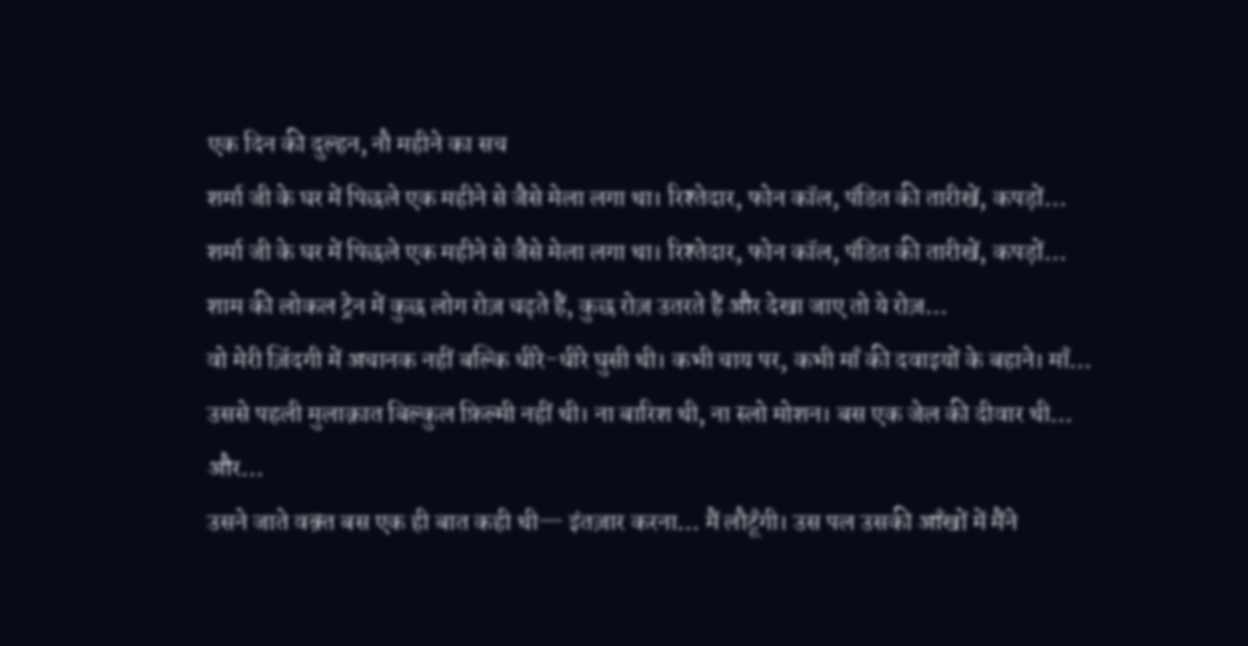एक दिन की दुल्हन, नौ महीने का सच
शर्मा जी के घर में पिछले एक महीने से जैसे मेला लगा था। रिश्तेदार, फोन कॉल, पंडित की तारीखें, कपड़ों…
शर्मा जी के घर में पिछले एक महीने से जैसे मेला लगा था। रिश्तेदार, फोन कॉल, पंडित की तारीखें, कपड़ों…
शाम की लोकल ट्रेन में कुछ लोग रोज़ चढ़ते हैं, कुछ रोज़ उतरते हैं और देखा जाए तो ये रोज़…
वो मेरी ज़िंदगी में अचानक नहीं बल्कि धीरे-धीरे घुसी थी। कभी चाय पर, कभी माँ की दवाइयों के बहाने। माँ…
उससे पहली मुलाक़ात बिल्कुल फ़िल्मी नहीं थी। ना बारिश थी, ना स्लो मोशन। बस एक जेल की दीवार थी… और…
उसने जाते वक़्त बस एक ही बात कही थी— इंतज़ार करना… मैं लौटूँगी। उस पल उसकी आँखों में मैंने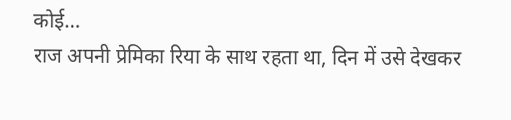कोई…
राज अपनी प्रेमिका रिया के साथ रहता था, दिन में उसे देखकर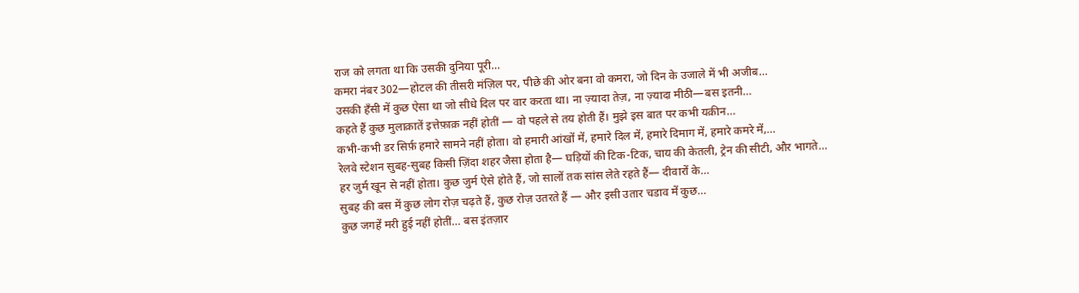राज को लगता था कि उसकी दुनिया पूरी…
कमरा नंबर 302—होटल की तीसरी मंज़िल पर, पीछे की ओर बना वो कमरा, जो दिन के उजाले में भी अजीब…
उसकी हँसी में कुछ ऐसा था जो सीधे दिल पर वार करता था। ना ज़्यादा तेज़, ना ज़्यादा मीठी—बस इतनी…
कहते हैं कुछ मुलाक़ातें इत्तेफ़ाक़ नहीं होतीं — वो पहले से तय होती हैं। मुझे इस बात पर कभी यक़ीन…
कभी-कभी डर सिर्फ़ हमारे सामने नहीं होता। वो हमारी आंखों में, हमारे दिल में, हमारे दिमाग में, हमारे कमरे में,…
रेलवे स्टेशन सुबह-सुबह किसी ज़िंदा शहर जैसा होता है— घड़ियों की टिक-टिक, चाय की केतली, ट्रेन की सीटी, और भागते…
हर जुर्म खून से नहीं होता। कुछ जुर्म ऐसे होते हैं, जो सालों तक सांस लेते रहते हैं— दीवारों के…
सुबह की बस में कुछ लोग रोज़ चढ़ते हैं, कुछ रोज़ उतरते हैं — और इसी उतार चडाव में कुछ…
कुछ जगहें मरी हुई नहीं होतीं… बस इंतज़ार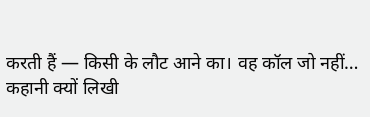करती हैं — किसी के लौट आने का। वह कॉल जो नहीं…
कहानी क्यों लिखी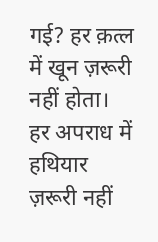गई? हर क़त्ल में खून ज़रूरी नहीं होता। हर अपराध में हथियार ज़रूरी नहीं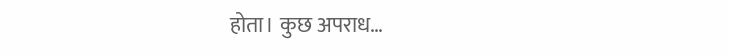होता। कुछ अपराध…